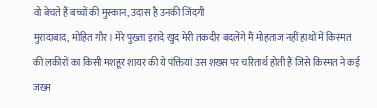वो बेचते हैं बच्चों की मुस्कान, उदास है उनकी जिंदगी
मुरादाबाद, मोहित गौर। मेरे पुख्ता इरादे खुद मेरी तकदीर बदलेंगे मैं मोहताज नहीं हाथों में किस्मत की लकीरों का किसी मशहूर शायर की ये पंक्तियां उस शख्स पर चरितार्थ होती हैं जिसे किस्मत ने कई जख्म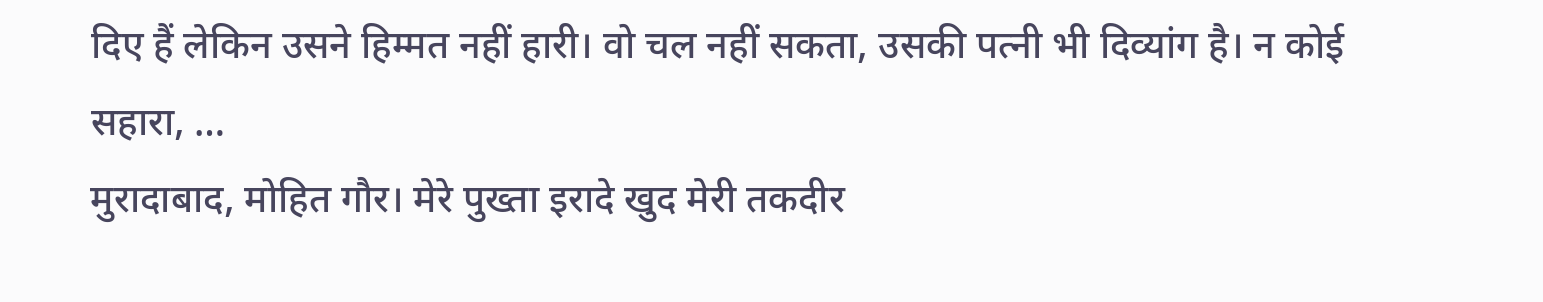दिए हैं लेकिन उसने हिम्मत नहीं हारी। वो चल नहीं सकता, उसकी पत्नी भी दिव्यांग है। न कोई सहारा, …
मुरादाबाद, मोहित गौर। मेरे पुख्ता इरादे खुद मेरी तकदीर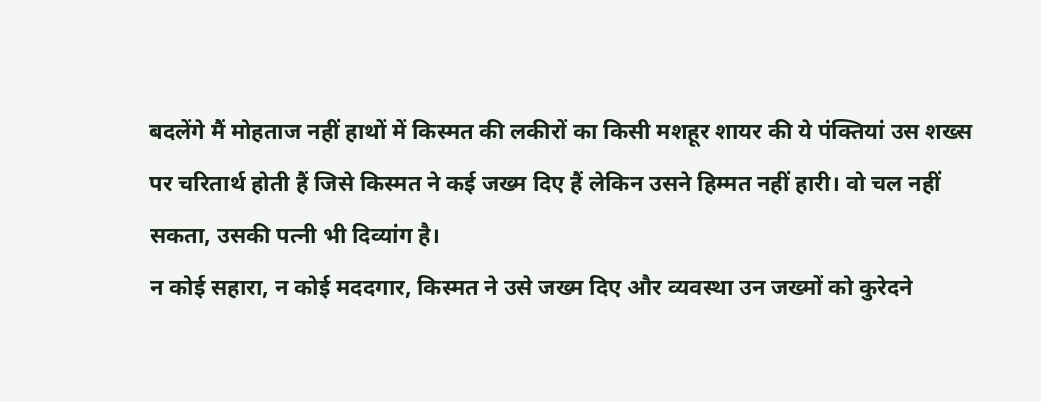बदलेंगे मैं मोहताज नहीं हाथों में किस्मत की लकीरों का किसी मशहूर शायर की ये पंक्तियां उस शख्स पर चरितार्थ होती हैं जिसे किस्मत ने कई जख्म दिए हैं लेकिन उसने हिम्मत नहीं हारी। वो चल नहीं सकता, उसकी पत्नी भी दिव्यांग है।
न कोई सहारा, न कोई मददगार, किस्मत ने उसे जख्म दिए और व्यवस्था उन जख्मों को कुरेदने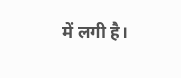में लगी है।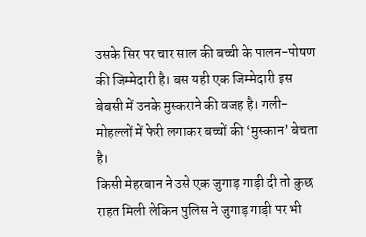उसके सिर पर चार साल की बच्ची के पालन-पोषण की जिम्मेदारी है। बस यही एक जिम्मेदारी इस बेबसी में उनके मुस्कराने की वजह है। गली-मोहल्लों में फेरी लगाकर बच्चों की ‘मुस्कान’ बेचता है।
किसी मेहरबान ने उसे एक जुगाड़ गाड़ी दी तो कुछ राहत मिली लेकिन पुलिस ने जुगाड़ गाड़ी पर भी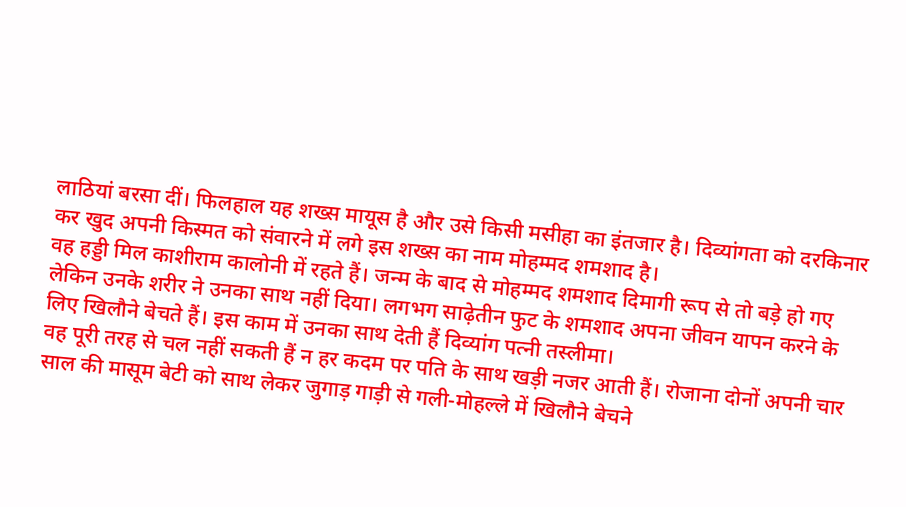लाठियां बरसा दीं। फिलहाल यह शख्स मायूस है और उसे किसी मसीहा का इंतजार है। दिव्यांगता को दरकिनार कर खुद अपनी किस्मत को संवारने में लगे इस शख्स का नाम मोहम्मद शमशाद है।
वह हड्डी मिल काशीराम कालोनी में रहते हैं। जन्म के बाद से मोहम्मद शमशाद दिमागी रूप से तो बड़े हो गए लेकिन उनके शरीर ने उनका साथ नहीं दिया। लगभग साढ़ेतीन फुट के शमशाद अपना जीवन यापन करने के लिए खिलौने बेचते हैं। इस काम में उनका साथ देती हैं दिव्यांग पत्नी तस्लीमा।
वह पूरी तरह से चल नहीं सकती हैं न हर कदम पर पति के साथ खड़ी नजर आती हैं। रोजाना दोनों अपनी चार साल की मासूम बेटी को साथ लेकर जुगाड़ गाड़ी से गली-मोहल्ले में खिलौने बेचने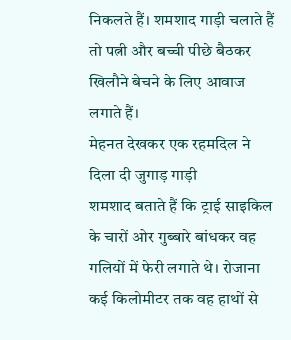निकलते हैं। शमशाद गाड़ी चलाते हैं तो पत्नी और बच्ची पीछे बैठकर खिलौने बेचने के लिए आवाज लगाते हैं।
मेहनत देखकर एक रहमदिल ने दिला दी जुगाड़ गाड़ी
शमशाद बताते हैं कि ट्राई साइकिल के चारों ओर गुब्बारे बांधकर वह गलियों में फेरी लगाते थे। रोजाना कई किलोमीटर तक वह हाथों से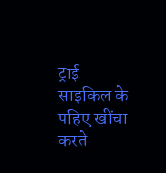ट्राई साइकिल के पहिए खींचा करते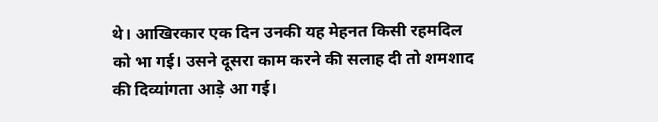थे। आखिरकार एक दिन उनकी यह मेहनत किसी रहमदिल को भा गई। उसने दूसरा काम करने की सलाह दी तो शमशाद की दिव्यांगता आड़े आ गई।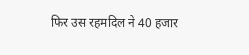फिर उस रहमदिल ने 40 हजार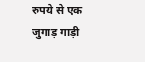रुपये से एक जुगाड़ गाड़ी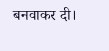बनवाकर दी।